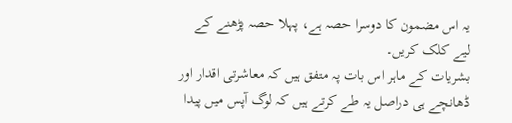یہ اس مضمون کا دوسرا حصہ ہے، پہلا حصہ پڑھنے کے لیے کلک کریں۔
بشریات کے ماہر اس بات پہ متفق ہیں کہ معاشرتی اقدار اور ڈھانچے ہی دراصل یہ طے کرتے ہیں کہ لوگ آپس میں پیدا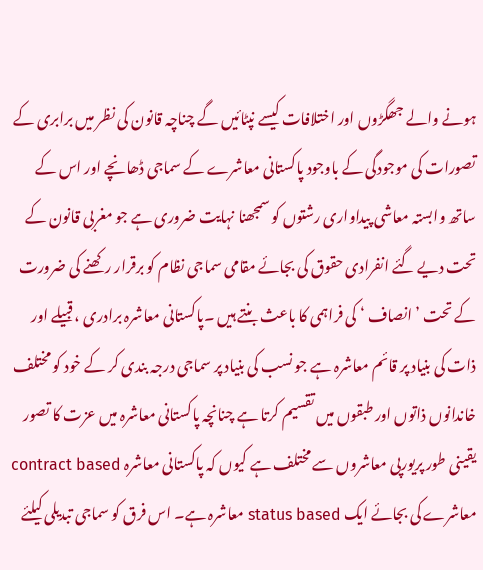ہونے والے جھگڑوں اور اختلافات کیسے نپٹائیں گے چناچہ قانون کی نظر میں برابری کے تصورات کی موجودگی کے باوجود پاکستانی معاشرے کے سماجی ڈھانچے اور اس کے ساتھ وابستہ معاشی پیداواری رشتوں کو سمجھنا نہایت ضروری ہے جو مغربی قانون کے تحت دیے گئے انفرادی حقوق کی بجائے مقامی سماجی نظام کو برقرار رکھنے کی ضرورت کے تحت ’انصاف ‘ کی فراہمی کا باعث بنتے ہیں ۔پاکستانی معاشرہ برادری ، قبیلے اور ذات کی بنیاد پر قائم معاشرہ ہے جو نسب کی بنیاد پر سماجی درجہ بندی کر کے خود کو مختلف خاندانوں ذاتوں اور طبقوں میں تقسیم کرتا ہے چنانچہ پاکستانی معاشرہ میں عزت کا تصور یقینی طور پریورپی معاشروں سے مختلف ہے کیوں کہ پاکستانی معاشرہ contract based معاشرے کی بجائے ایک status based معاشرہ ہے۔ اس فرق کو سماجی تبدیلی کیلئے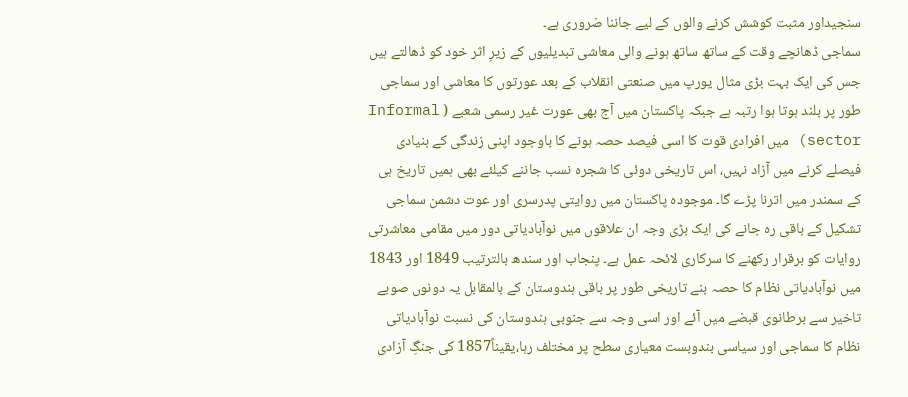سنجیداور مثبت کوشش کرنے والوں کے لیے جاننا ضروری ہے۔
سماجی ڈھانچے وقت کے ساتھ ساتھ ہونے والی معاشی تبدیلیوں کے زیرِ اثر خود کو ڈھالتے ہیں جس کی ایک بہت بڑی مثال یورپ میں صنعتی انقلاب کے بعد عورتوں کا معاشی اور سماجی طور پر بلند ہوتا ہوا رتبہ ہے جبکہ پاکستان میں آج بھی عورت غیر رسمی شعبے ( Informal sector) میں افرادی قوت کا اسی فیصد حصہ ہونے کا باوجود اپنی زندگی کے بنیادی فیصلے کرنے میں آزاد نہیں، اس تاریخی دوئی کا شجرہ نسب جاننے کیلئے بھی ہمیں تاریخ ہی کے سمندر میں اترنا پڑے گا۔ موجودہ پاکستان میں روایتی پدرسری اور عوت دشمن سماجی تشکیل کے باقی رہ جانے کی ایک بڑی وجہ ان علاقوں میں نوآبادیاتی دور میں مقامی معاشرتی روایات کو برقرار رکھنے کا سرکاری لائحہ عمل ہے۔ پنجاب اور سندھ بالترتیب 1849 اور 1843 میں نوآبادیاتی نظام کا حصہ بنے تاریخی طور پر باقی ہندوستان کے بالمقابل یہ دونوں صوبے تاخیر سے برطانوی قبضے میں آئے اور اسی وجہ سے جنوبی ہندوستان کی نسبت نوآبادیاتی نظام کا سماجی اور سیاسی بندوبست معیاری سطح پر مختلف رہا،یقیناً1857 کی جنگِ آزادی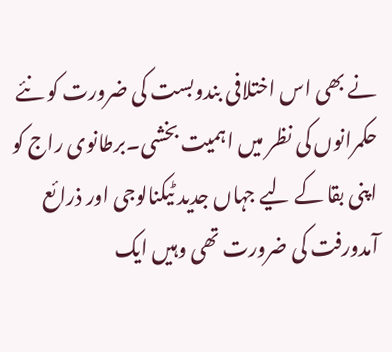نے بھی اس اختلافی بندوبست کی ضرورت کو نئے حکمرانوں کی نظر میں اہمیت بخشی۔برطانوی راج کو اپنی بقا کے لیے جہاں جدید ٹیکنالوجی اور ذرائع آمدورفت کی ضرورت تھی وہیں ایک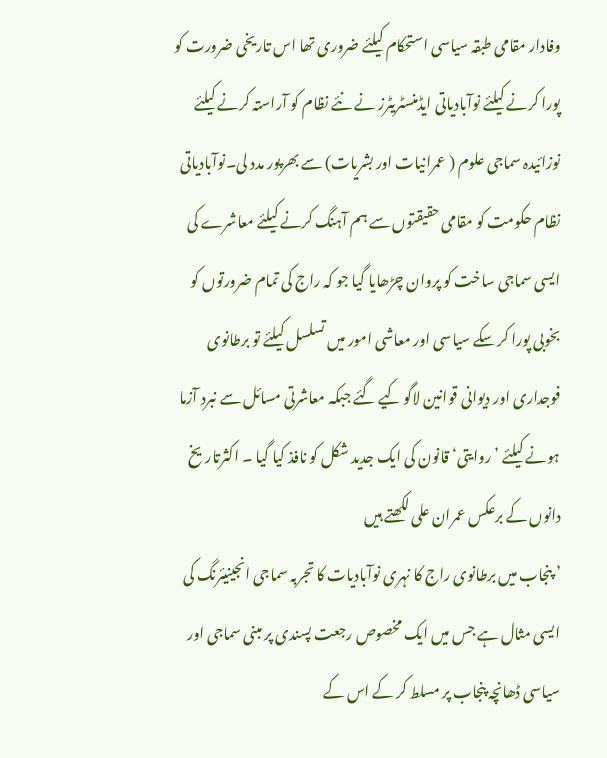وفادار مقامی طبقہ سیاسی استحکام کیلئے ضروری تھا اس تاریخی ضرورت کو پورا کرنے کیلئے نوآبادیاتی ایڈمنسٹریٹرز نے نئے نظام کو آراستہ کرنے کیلئے نوزائیدہ سماجی علوم ( عمرانیات اور بشریات) سے بھرپور مدد لی۔نوآبادیاتی نظام حکومت کو مقامی حقیقتوں سے ہم آہنگ کرنے کیلئے معاشرے کی ایسی سماجی ساخت کو پروان چڑھایا گیا جو کہ راج کی تمام ضرورتوں کو بخوبی پورا کر سکے سیاسی اور معاشی امور میں تسلسل کیلئے تو برطانوی فوجداری اور دیوانی قوانین لاگو کیے گئے جبکہ معاشرتی مسائل سے نبرد آزما ہونے کیلئے ’روایتی‘ قانون کی ایک جدید شکل کو نافذ کیا گیا ۔ اکثرتاریخ دانوں کے برعکس عمران علی لکھتے ہیں
’ پنجاب میں برطانوی راج کا نہری نوآبادیات کا تجربہ سماجی انجینیئرنگ کی ایسی مثال ہے جس میں ایک مخصوص رجعت پسندی پر مبنی سماجی اور سیاسی ڈھانچہ پنجاب پر مسلط کر کے اس کے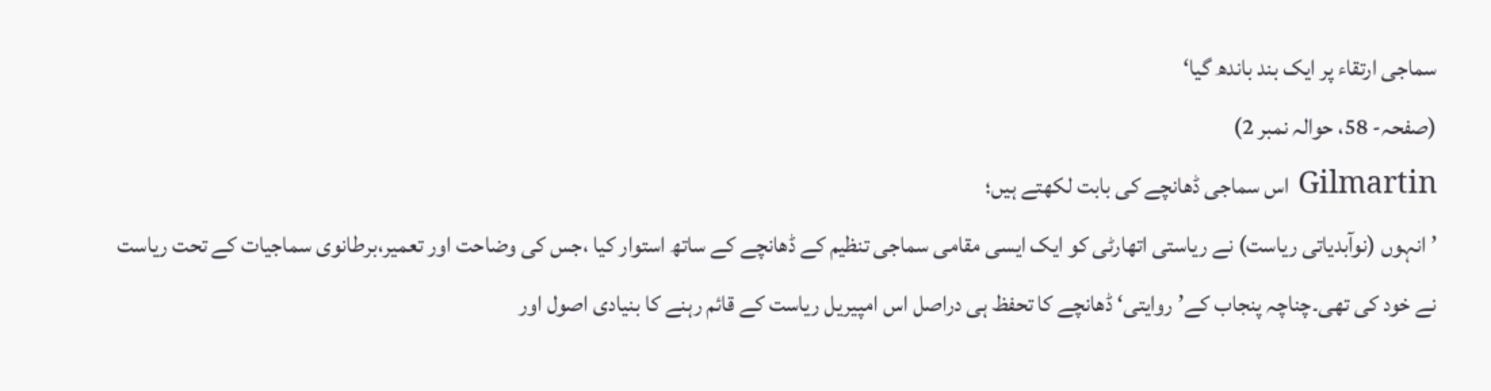سماجی ارتقاء پر ایک بند باندھ گیا‘
(صفحہ- 58، حوالہ نمبر 2)
Gilmartin اس سماجی ڈھانچے کی بابت لکھتے ہیں؛
’انہوں (نوآبدیاتی ریاست) نے ریاستی اتھارٹی کو ایک ایسی مقامی سماجی تنظیم کے ڈھانچے کے ساتھ استوار کیا ،جس کی وضاحت اور تعمیر،برطانوی سماجیات کے تحت ریاست نے خود کی تھی۔چناچہ پنجاب کے’روایتی‘ ڈھانچے کا تحفظ ہی دراصل اس امپیریل ریاست کے قائم رہنے کا بنیادی اصول اور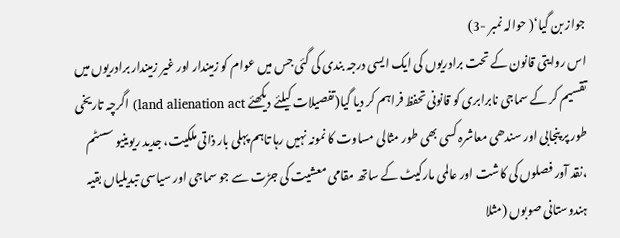جواز بن گیا‘( حوالہ نمبر -3)
اس روایتی قانون کے تحت برادریوں کی ایک ایسی درجہ بندی کی گئی جس میں عوام کو زمیندار اور غیر زمیندار برادریوں میں تقسیم کر کے سماجی نابرابری کو قانونی تحفظ فراہم کر دیا گیا(تفصیلات کیلئے دیکھئے land alienation act) اگرچہ تاریخی طور پر پنجابی اور سندھی معاشرہ کسی بھی طور مثالی مساوت کا نمونہ نہیں رہا تاہم پہلی بار ذاتی ملکیت، جدید ریوینیو سسٹم ،نقد آور فصلوں کی کاشت اور عالمی مارکیٹ کے ساتھ مقامی معشیت کی جڑت سے جو سماجی اور سیاسی تبدیلیاں بقیہ ہندوستانی صوبوں (مثلا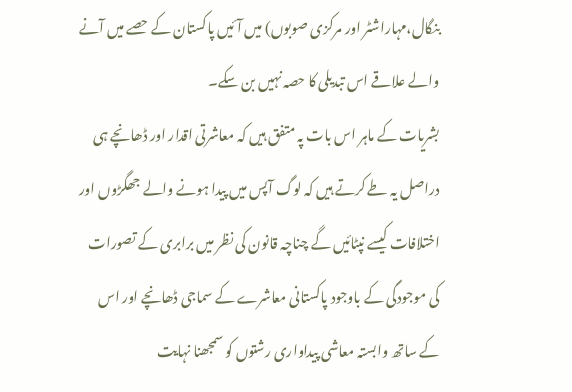بنگال،مہاراشٹر اور مرکزی صوبوں) میں آئیں پاکستان کے حصے میں آنے والے علاقے اس تبدیلی کا حصہ نہیں بن سکے۔
بشریات کے ماہر اس بات پہ متفق ہیں کہ معاشرتی اقدار اور ڈھانچے ہی دراصل یہ طے کرتے ہیں کہ لوگ آپس میں پیدا ہونے والے جھگڑوں اور اختلافات کیسے نپٹائیں گے چناچہ قانون کی نظر میں برابری کے تصورات کی موجودگی کے باوجود پاکستانی معاشرے کے سماجی ڈھانچے اور اس کے ساتھ وابستہ معاشی پیداواری رشتوں کو سمجھنا نہایت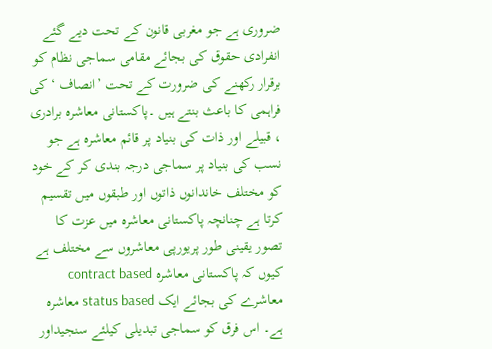ضروری ہے جو مغربی قانون کے تحت دیے گئے انفرادی حقوق کی بجائے مقامی سماجی نظام کو برقرار رکھنے کی ضرورت کے تحت ’انصاف ‘ کی فراہمی کا باعث بنتے ہیں ۔پاکستانی معاشرہ برادری ، قبیلے اور ذات کی بنیاد پر قائم معاشرہ ہے جو نسب کی بنیاد پر سماجی درجہ بندی کر کے خود کو مختلف خاندانوں ذاتوں اور طبقوں میں تقسیم کرتا ہے چنانچہ پاکستانی معاشرہ میں عزت کا تصور یقینی طور پریورپی معاشروں سے مختلف ہے کیوں کہ پاکستانی معاشرہ contract based معاشرے کی بجائے ایک status based معاشرہ ہے۔ اس فرق کو سماجی تبدیلی کیلئے سنجیداور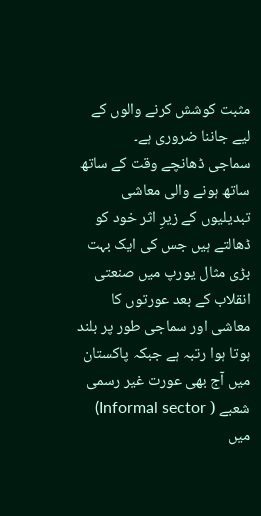مثبت کوشش کرنے والوں کے لیے جاننا ضروری ہے۔
سماجی ڈھانچے وقت کے ساتھ ساتھ ہونے والی معاشی تبدیلیوں کے زیرِ اثر خود کو ڈھالتے ہیں جس کی ایک بہت بڑی مثال یورپ میں صنعتی انقلاب کے بعد عورتوں کا معاشی اور سماجی طور پر بلند ہوتا ہوا رتبہ ہے جبکہ پاکستان میں آج بھی عورت غیر رسمی شعبے ( Informal sector) میں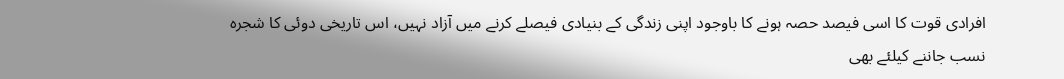افرادی قوت کا اسی فیصد حصہ ہونے کا باوجود اپنی زندگی کے بنیادی فیصلے کرنے میں آزاد نہیں، اس تاریخی دوئی کا شجرہ نسب جاننے کیلئے بھی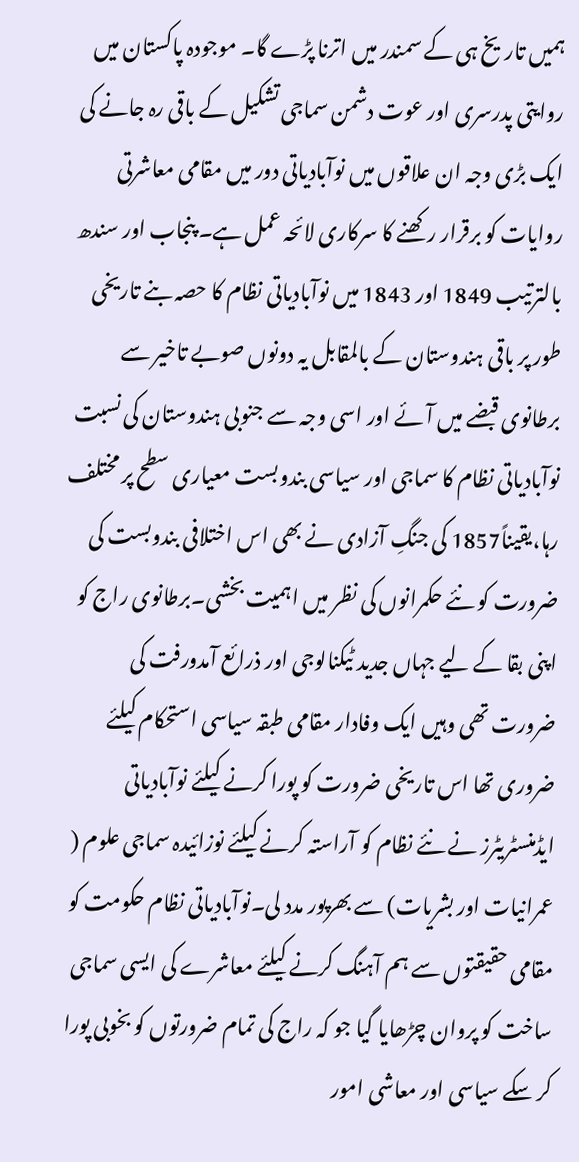ہمیں تاریخ ہی کے سمندر میں اترنا پڑے گا۔ موجودہ پاکستان میں روایتی پدرسری اور عوت دشمن سماجی تشکیل کے باقی رہ جانے کی ایک بڑی وجہ ان علاقوں میں نوآبادیاتی دور میں مقامی معاشرتی روایات کو برقرار رکھنے کا سرکاری لائحہ عمل ہے۔ پنجاب اور سندھ بالترتیب 1849 اور 1843 میں نوآبادیاتی نظام کا حصہ بنے تاریخی طور پر باقی ہندوستان کے بالمقابل یہ دونوں صوبے تاخیر سے برطانوی قبضے میں آئے اور اسی وجہ سے جنوبی ہندوستان کی نسبت نوآبادیاتی نظام کا سماجی اور سیاسی بندوبست معیاری سطح پر مختلف رہا،یقیناً1857 کی جنگِ آزادی نے بھی اس اختلافی بندوبست کی ضرورت کو نئے حکمرانوں کی نظر میں اہمیت بخشی۔برطانوی راج کو اپنی بقا کے لیے جہاں جدید ٹیکنالوجی اور ذرائع آمدورفت کی ضرورت تھی وہیں ایک وفادار مقامی طبقہ سیاسی استحکام کیلئے ضروری تھا اس تاریخی ضرورت کو پورا کرنے کیلئے نوآبادیاتی ایڈمنسٹریٹرز نے نئے نظام کو آراستہ کرنے کیلئے نوزائیدہ سماجی علوم ( عمرانیات اور بشریات) سے بھرپور مدد لی۔نوآبادیاتی نظام حکومت کو مقامی حقیقتوں سے ہم آہنگ کرنے کیلئے معاشرے کی ایسی سماجی ساخت کو پروان چڑھایا گیا جو کہ راج کی تمام ضرورتوں کو بخوبی پورا کر سکے سیاسی اور معاشی امور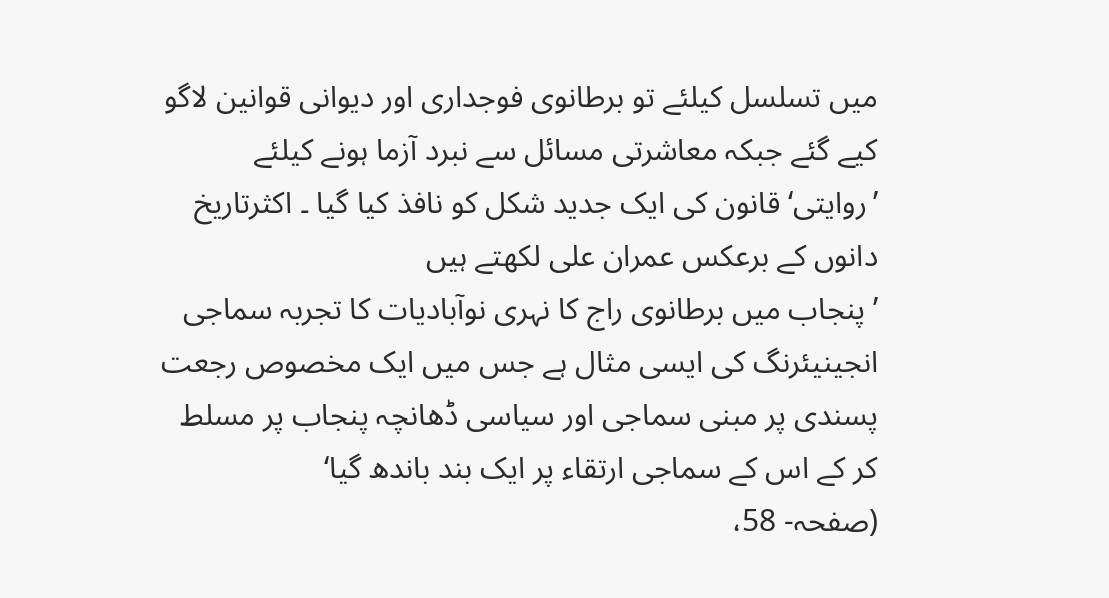میں تسلسل کیلئے تو برطانوی فوجداری اور دیوانی قوانین لاگو کیے گئے جبکہ معاشرتی مسائل سے نبرد آزما ہونے کیلئے ’روایتی‘ قانون کی ایک جدید شکل کو نافذ کیا گیا ۔ اکثرتاریخ دانوں کے برعکس عمران علی لکھتے ہیں
’ پنجاب میں برطانوی راج کا نہری نوآبادیات کا تجربہ سماجی انجینیئرنگ کی ایسی مثال ہے جس میں ایک مخصوص رجعت پسندی پر مبنی سماجی اور سیاسی ڈھانچہ پنجاب پر مسلط کر کے اس کے سماجی ارتقاء پر ایک بند باندھ گیا‘
(صفحہ- 58،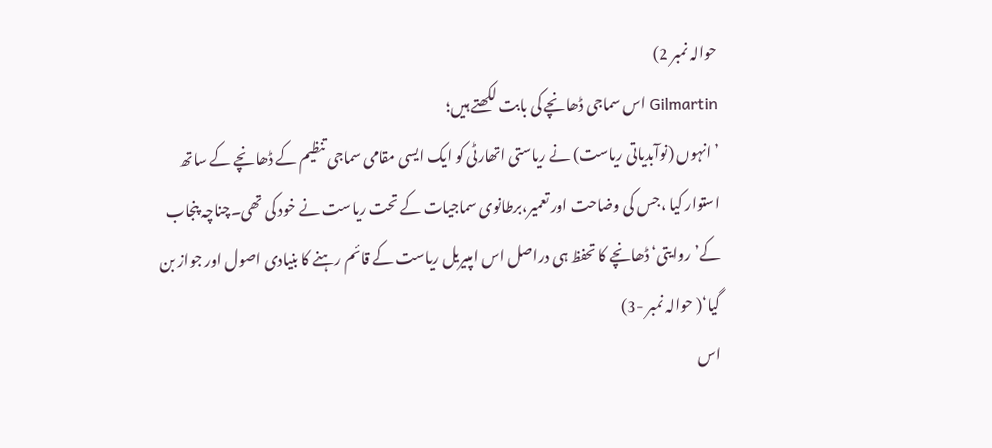حوالہ نمبر 2)
Gilmartin اس سماجی ڈھانچے کی بابت لکھتے ہیں؛
’انہوں (نوآبدیاتی ریاست) نے ریاستی اتھارٹی کو ایک ایسی مقامی سماجی تنظیم کے ڈھانچے کے ساتھ استوار کیا ،جس کی وضاحت اور تعمیر،برطانوی سماجیات کے تحت ریاست نے خود کی تھی۔چناچہ پنجاب کے’روایتی‘ ڈھانچے کا تحفظ ہی دراصل اس امپیریل ریاست کے قائم رہنے کا بنیادی اصول اور جواز بن گیا‘( حوالہ نمبر -3)
اس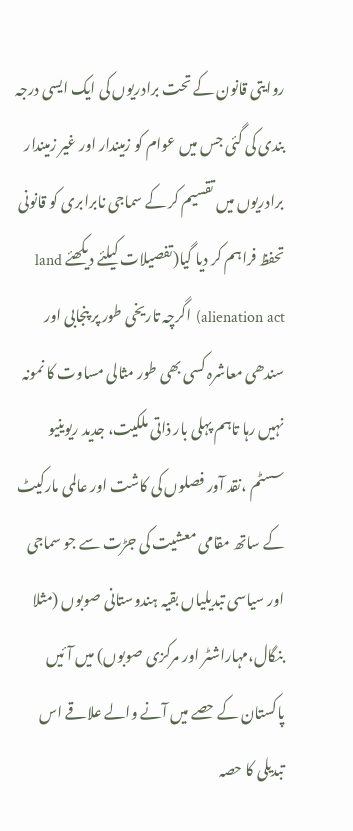روایتی قانون کے تحت برادریوں کی ایک ایسی درجہ بندی کی گئی جس میں عوام کو زمیندار اور غیر زمیندار برادریوں میں تقسیم کر کے سماجی نابرابری کو قانونی تحفظ فراہم کر دیا گیا(تفصیلات کیلئے دیکھئے land alienation act) اگرچہ تاریخی طور پر پنجابی اور سندھی معاشرہ کسی بھی طور مثالی مساوت کا نمونہ نہیں رہا تاہم پہلی بار ذاتی ملکیت، جدید ریوینیو سسٹم ،نقد آور فصلوں کی کاشت اور عالمی مارکیٹ کے ساتھ مقامی معشیت کی جڑت سے جو سماجی اور سیاسی تبدیلیاں بقیہ ہندوستانی صوبوں (مثلا بنگال،مہاراشٹر اور مرکزی صوبوں) میں آئیں پاکستان کے حصے میں آنے والے علاقے اس تبدیلی کا حصہ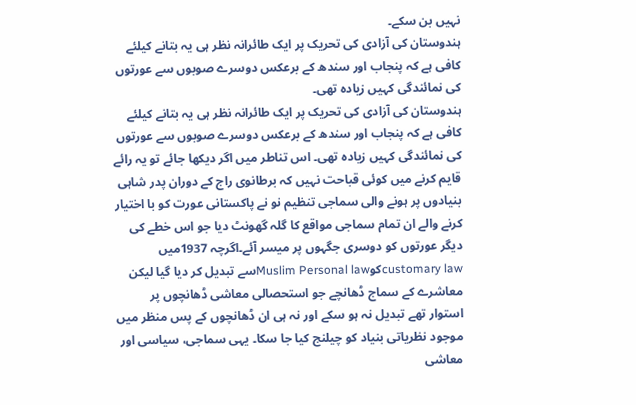نہیں بن سکے۔
ہندوستان کی آزادی کی تحریک پر ایک طائرانہ نظر ہی یہ بتانے کیلئے کافی ہے کہ پنجاب اور سندھ کے برعکس دوسرے صوبوں سے عورتوں کی نمائندگی کہیں زیادہ تھی۔
ہندوستان کی آزادی کی تحریک پر ایک طائرانہ نظر ہی یہ بتانے کیلئے کافی ہے کہ پنجاب اور سندھ کے برعکس دوسرے صوبوں سے عورتوں کی نمائندگی کہیں زیادہ تھی۔ اس تناطر میں اگر دیکھا جائے تو یہ رائے قایم کرنے میں کوئی قباحت نہیں کہ برطانوی راج کے دوران پدر شاہی بنیادوں پر ہونے والی سماجی تنظیم نو نے پاکستانی عورت کو با اختیار کرنے والے ان تمام سماجی مواقع کا گلہ گھونٹ دیا جو اس خطے کی دیگر عورتوں کو دوسری جگہوں پر میسر آئے۔اگرچہ 1937میں customary lawکوMuslim Personal lawسے تبدیل کر دیا گیا لیکن معاشرے کے سماج ڈھانچے جو استحصالی معاشی ڈھانچوں پر استوار تھے تبدیل نہ ہو سکے اور نہ ہی ان ڈھانچوں کے پس منظر میں موجود نظریاتی بنیاد کو چیلنج کیا جا سکا۔ یہی سماجی، سیاسی اور معاشی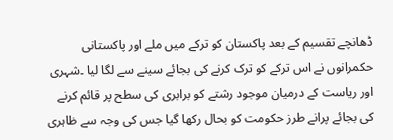ڈھانچے تقسیم کے بعد پاکستان کو ترکے میں ملے اور پاکستانی حکمرانوں نے اس ترکے کو ترک کرنے کی بجائے سینے سے لگا لیا ۔شہری اور ریاست کے درمیان موجود رشتے کو برابری کی سطح پر قائم کرنے کی بجائے پرانے طرز حکومت کو بحال رکھا گیا جس کی وجہ سے ظاہری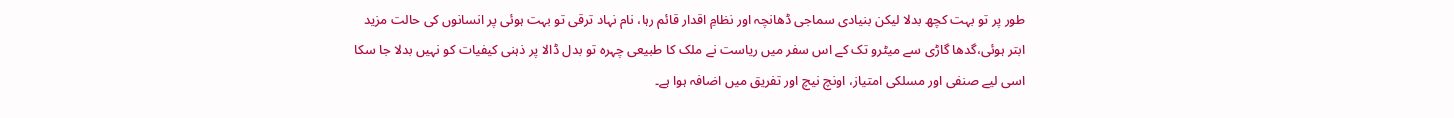طور پر تو بہت کچھ بدلا لیکن بنیادی سماجی ڈھانچہ اور نظامِ اقدار قائم رہا، نام نہاد ترقی تو بہت ہوئی پر انسانوں کی حالت مزید ابتر ہوئی،گدھا گاڑی سے میٹرو تک کے اس سفر میں ریاست نے ملک کا طبیعی چہرہ تو بدل ڈالا پر ذہنی کیفیات کو نہیں بدلا جا سکا اسی لیے صنفی اور مسلکی امتیاز، اونچ نیچ اور تفریق میں اضافہ ہوا ہے۔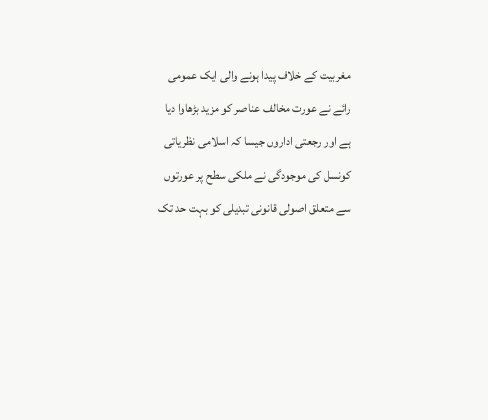مغربیت کے خلاف پیدا ہونے والی ایک عمومی رائے نے عورت مخالف عناصر کو مزید بڑھاوا دیا ہے اور رجعتی اداروں جیسا کہ اسلامی نظریاتی کونسل کی موجودگی نے ملکی سطح پر عورتوں سے متعلق اصولی قانونی تبدیلی کو بہت حد تک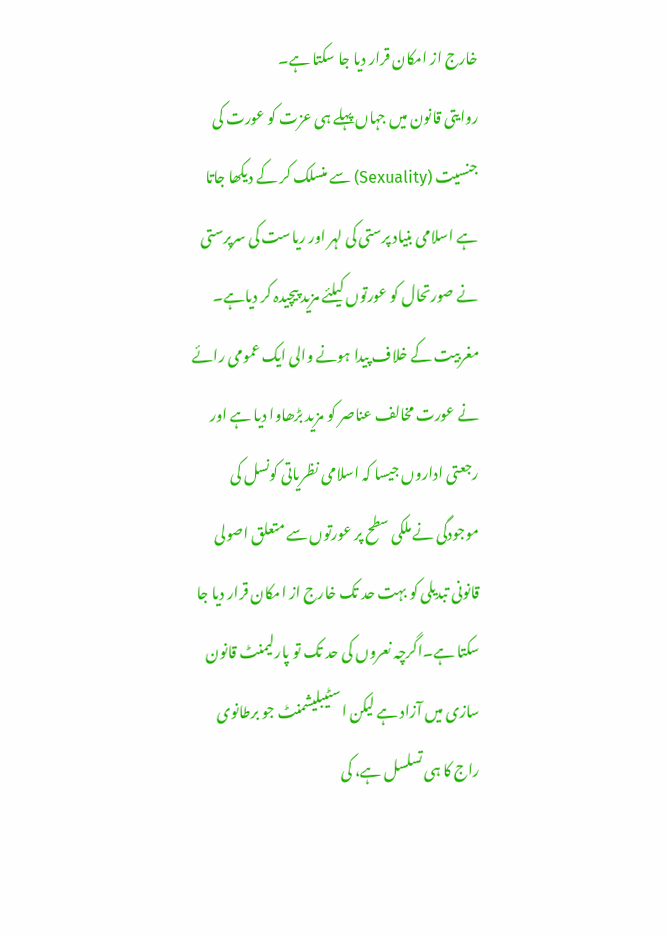خارج از امکان قرار دیا جا سکتا ہے۔
روایتی قانون میں جہاں پہلے ہی عزت کو عورت کی جنسیت (Sexuality) سے منسلک کر کے دیکھا جاتا ہے اسلامی بنیاد پرستی کی لہر اور ریاست کی سرپرستی نے صورتحال کو عورتوں کیلئے مزید پیچیدہ کر دیاہے۔ مغربیت کے خلاف پیدا ہونے والی ایک عمومی رائے نے عورت مخالف عناصر کو مزید بڑھاوا دیا ہے اور رجعتی اداروں جیسا کہ اسلامی نظریاتی کونسل کی موجودگی نے ملکی سطح پر عورتوں سے متعلق اصولی قانونی تبدیلی کو بہت حد تک خارج از امکان قرار دیا جا سکتا ہے۔اگرچہ نعروں کی حد تک تو پارلیمنٹ قانون سازی میں آزاد ہے لیکن اسٹیبلیشمنٹ جو برطانوی راج کا ہی تسلسل ہے، کی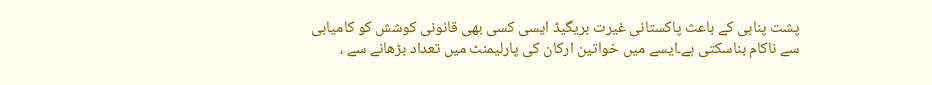پشت پناہی کے باعث پاکستانی غیرت بریگیڈ ایسی کسی بھی قانونی کوشش کو کامیابی سے ناکام بناسکتی ہے۔ایسے میں خواتین ارکان کی پارلیمنٹ میں تعداد بڑھانے سے ،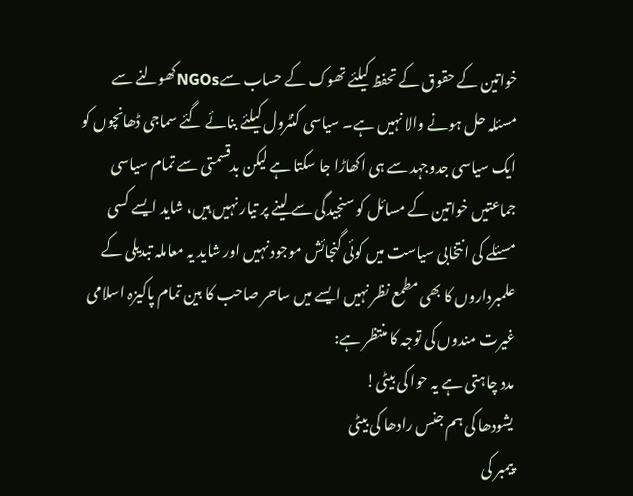خواتین کے حقوق کے تحفظ کیلئے تھوک کے حساب سےNGOsکھولنے سے مسئلہ حل ہونے والا نہیں ہے۔ سیاسی کنٹرول کیلئے بنائے گئے سماجی ڈھانچوں کو ایک سیاسی جدوجہد سے ہی اکھاڑا جا سکتا ہے لیکن بدقسمتی سے تمام سیاسی جماعتیں خواتین کے مسائل کو سنجیدگی سے لینے پر تیار نہیں ہیں، شاید ایسے کسی مسئلے کی انتخابی سیاست میں کوئی گنجائش موجود نہیں اور شاید یہ معاملہ تبدیلی کے علمبرداروں کا بھی مطمع نظر نہیں ایسے میں ساحر صاحب کا بین تمام پاکیزہ اسلامی غیرت مندوں کی توجہ کا منتظر ہے:
مدد چاہتی ہے یہ حوا کی بیٹی!
یشودھا کی ہم جنس رادھا کی بیٹی
پیمبر کی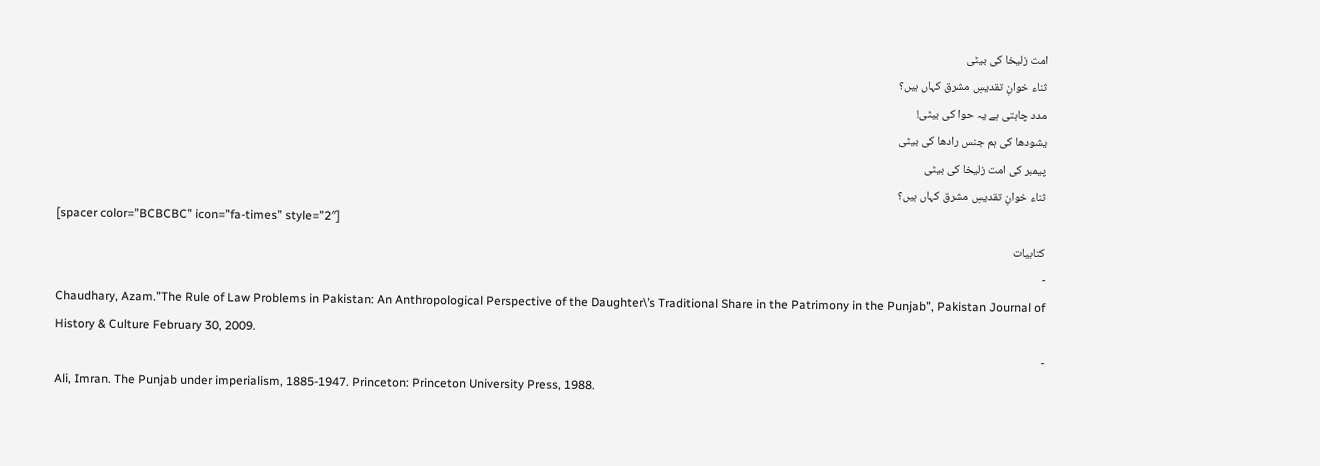امت زلیخا کی بیٹی
ثناء خوانِ تقدیسِ مشرق کہاں ہیں؟
مدد چاہتی ہے یہ حوا کی بیٹی!
یشودھا کی ہم جنس رادھا کی بیٹی
پیمبر کی امت زلیخا کی بیٹی
ثناء خوانِ تقدیسِ مشرق کہاں ہیں؟
[spacer color=”BCBCBC” icon=”fa-times” style=”2″]
کتابیات
-
Chaudhary, Azam.”The Rule of Law Problems in Pakistan: An Anthropological Perspective of the Daughter\’s Traditional Share in the Patrimony in the Punjab”, Pakistan Journal of History & Culture February 30, 2009.
-
Ali, Imran. The Punjab under imperialism, 1885-1947. Princeton: Princeton University Press, 1988.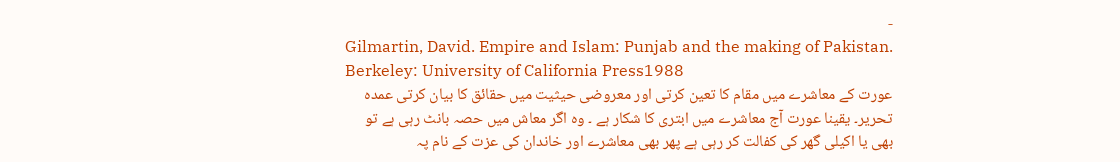-
Gilmartin, David. Empire and Islam: Punjab and the making of Pakistan. Berkeley: University of California Press1988
عورت کے معاشرے میں مقام کا تعین کرتی اور معروضی حیثیت میں حقائق کا بیان کرتی عمدہ تحریر۔ یقینا عورت آج معاشرے میں ابتری کا شکار ہے ۔ وہ اگر معاش میں حصہ بانٹ رہی ہے تو بھی یا اکیلی گھر کی کفالت کر رہی ہے پھر بھی معاشرے اور خاندان کی عزت کے نام پہ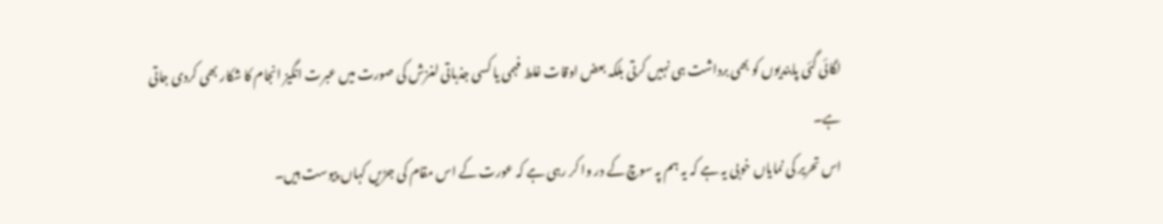لگائی گئی پابندیوں کو بھی برداشت ہی نہیں کرتی بلکہ بعض اوقات غلط فہمی یا کسی جذباتی لغزش کی صورت میں عبرت انگیز انجام کا شکار بھی کردی جاتی ہے۔
اس تحریر کی نمایاں خوبی یہ ہے کہ یہ ہم پہ سوچ کے در وا کر رہی ہے کہ عورت کے اس مقام کی جڑیں کہاں پیوست ہیں۔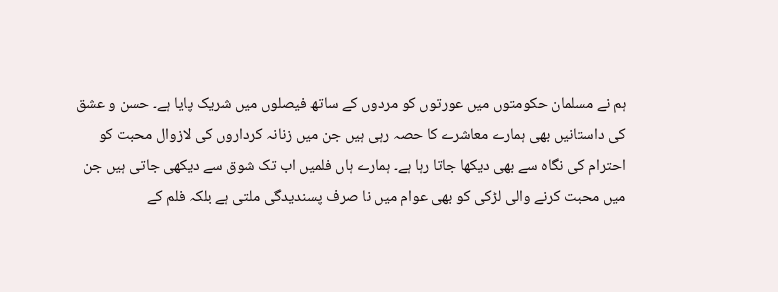ہم نے مسلمان حکومتوں میں عورتوں کو مردوں کے ساتھ فیصلوں میں شریک پایا ہے۔ حسن و عشق کی داستانیں بھی ہمارے معاشرے کا حصہ رہی ہیں جن میں زنانہ کرداروں کی لازوال محبت کو احترام کی نگاہ سے بھی دیکھا جاتا رہا ہے۔ ہمارے ہاں فلمیں اب تک شوق سے دیکھی جاتی ہیں جن میں محبت کرنے والی لڑکی کو بھی عوام میں نا صرف پسندیدگی ملتی ہے بلکہ فلم کے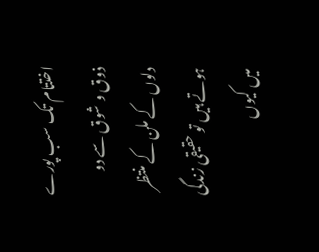اختتام تک سب پورے ذوق و شوق سے دو دلوں کے ملن کے منتظر ہوتے ہیں تو حقیقی زندگی میں کیوں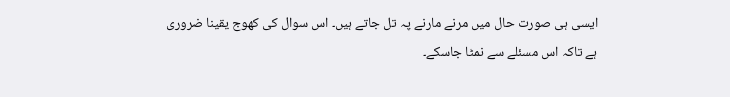ایسی ہی صورت حال میں مرنے مارنے پہ تل جاتے ہیں۔ اس سوال کی کھوج یقینا ضروری ہے تاکہ اس مسئلے سے نمٹا جاسکے۔